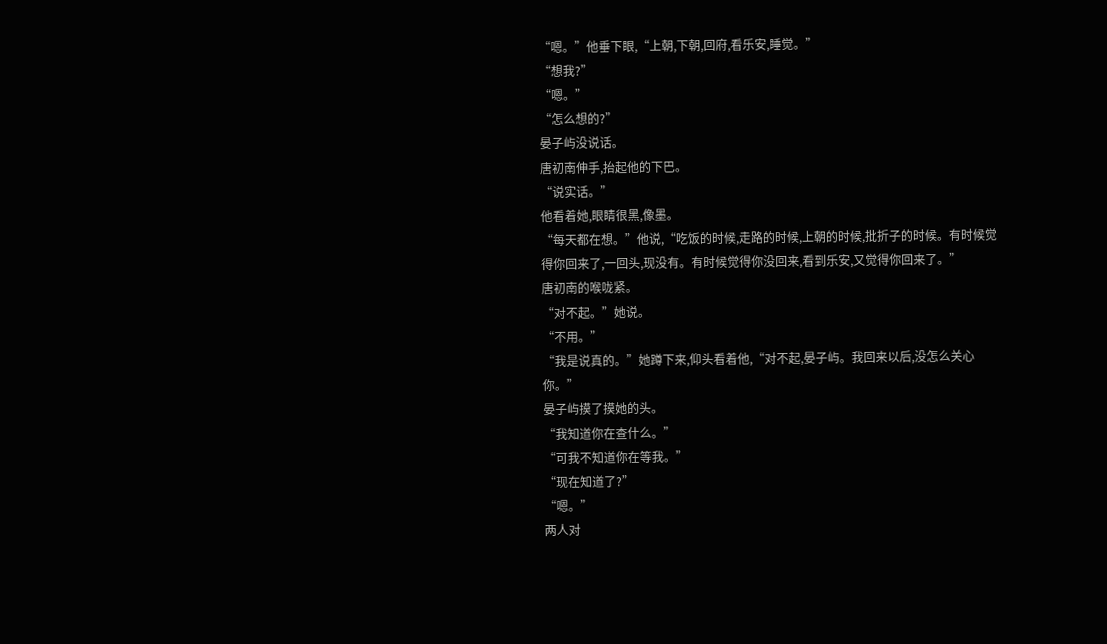“嗯。”他垂下眼,“上朝,下朝,回府,看乐安,睡觉。”
“想我?”
“嗯。”
“怎么想的?”
晏子屿没说话。
唐初南伸手,抬起他的下巴。
“说实话。”
他看着她,眼睛很黑,像墨。
“每天都在想。”他说,“吃饭的时候,走路的时候,上朝的时候,批折子的时候。有时候觉得你回来了,一回头,现没有。有时候觉得你没回来,看到乐安,又觉得你回来了。”
唐初南的喉咙紧。
“对不起。”她说。
“不用。”
“我是说真的。”她蹲下来,仰头看着他,“对不起,晏子屿。我回来以后,没怎么关心你。”
晏子屿摸了摸她的头。
“我知道你在查什么。”
“可我不知道你在等我。”
“现在知道了?”
“嗯。”
两人对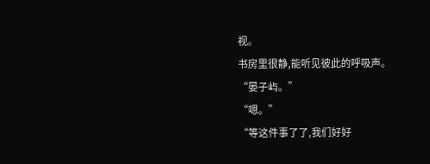视。
书房里很静,能听见彼此的呼吸声。
“晏子屿。”
“嗯。”
“等这件事了了,我们好好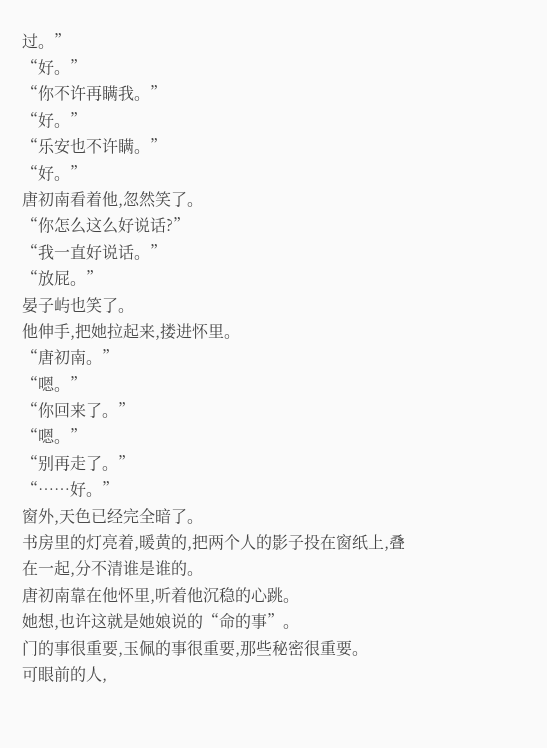过。”
“好。”
“你不许再瞒我。”
“好。”
“乐安也不许瞒。”
“好。”
唐初南看着他,忽然笑了。
“你怎么这么好说话?”
“我一直好说话。”
“放屁。”
晏子屿也笑了。
他伸手,把她拉起来,搂进怀里。
“唐初南。”
“嗯。”
“你回来了。”
“嗯。”
“别再走了。”
“……好。”
窗外,天色已经完全暗了。
书房里的灯亮着,暖黄的,把两个人的影子投在窗纸上,叠在一起,分不清谁是谁的。
唐初南靠在他怀里,听着他沉稳的心跳。
她想,也许这就是她娘说的“命的事”。
门的事很重要,玉佩的事很重要,那些秘密很重要。
可眼前的人,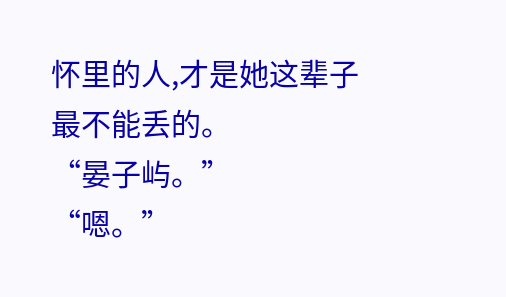怀里的人,才是她这辈子最不能丢的。
“晏子屿。”
“嗯。”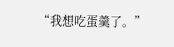“我想吃蛋羹了。”